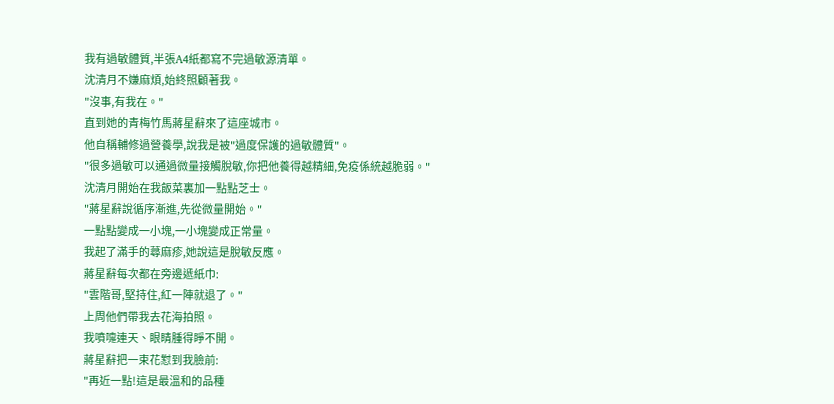我有過敏體質,半張A4紙都寫不完過敏源清單。
沈清月不嫌麻煩,始終照顧著我。
"沒事,有我在。"
直到她的青梅竹馬蔣星辭來了這座城市。
他自稱輔修過營養學,說我是被"過度保護的過敏體質"。
"很多過敏可以通過微量接觸脫敏,你把他養得越精細,免疫係統越脆弱。"
沈清月開始在我飯菜裏加一點點芝士。
"蔣星辭說循序漸進,先從微量開始。"
一點點變成一小塊,一小塊變成正常量。
我起了滿手的蕁麻疹,她說這是脫敏反應。
蔣星辭每次都在旁邊遞紙巾:
"雲階哥,堅持住,紅一陣就退了。"
上周他們帶我去花海拍照。
我噴嚏連天、眼睛腫得睜不開。
蔣星辭把一束花懟到我臉前:
"再近一點!這是最溫和的品種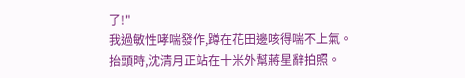了!"
我過敏性哮喘發作,蹲在花田邊咳得喘不上氣。
抬頭時,沈清月正站在十米外幫蔣星辭拍照。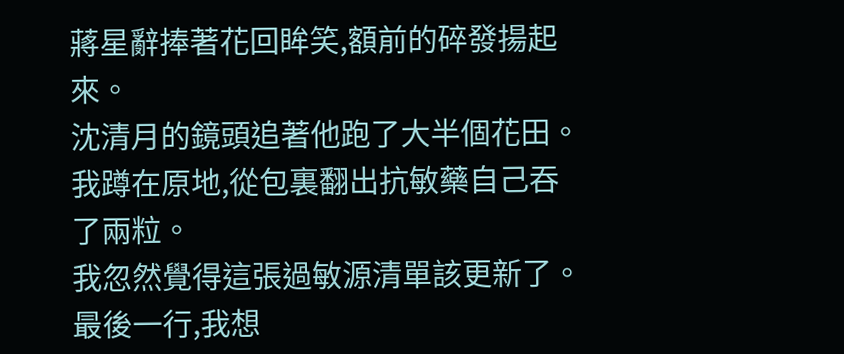蔣星辭捧著花回眸笑,額前的碎發揚起來。
沈清月的鏡頭追著他跑了大半個花田。
我蹲在原地,從包裏翻出抗敏藥自己吞了兩粒。
我忽然覺得這張過敏源清單該更新了。
最後一行,我想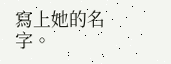寫上她的名字。